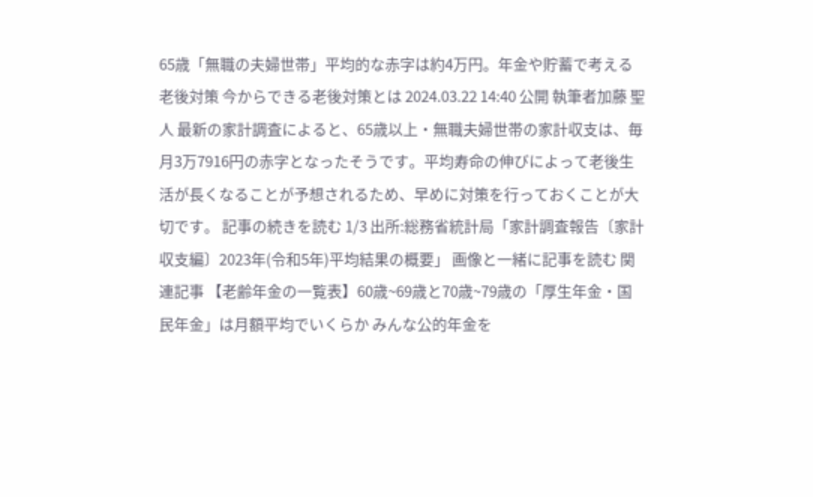65歳「無職の夫婦世帯」平均的な赤字は約4万円。年金や貯蓄で考える老後対策 今からできる老後対策とは 2024.03.22 14:40 公開 執筆者加藤 聖人 最新の家計調査によると、65歳以上・無職夫婦世帯の家計収支は、毎月3万7916円の赤字となったそうです。平均寿命の伸びによって老後生活が長くなることが予想されるため、早めに対策を行っておくことが大切です。 記事の続きを読む 1/3 出所:総務省統計局「家計調査報告〔家計収支編〕2023年(令和5年)平均結果の概要」 画像と一緒に記事を読む 関連記事 【老齢年金の一覧表】60歳~69歳と70歳~79歳の「厚生年金・国民年金」は月額平均でいくらか みんな公的年金を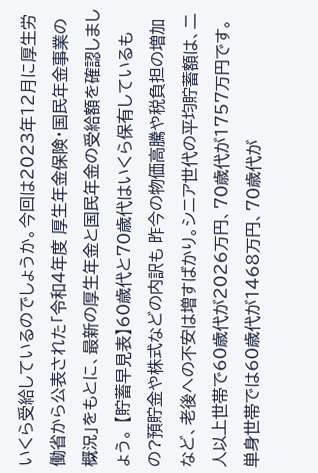いくら受給しているのでしょうか。今回は2023年12月に厚生労働省から公表された「令和4年度 厚生年金保険・国民年金事業の概況」をもとに、最新の厚生年金と国民年金の受給額を確認しましょう。 【貯蓄早見表】60歳代と70歳代はいくら保有しているもの?預貯金や株式などの内訳も 昨今の物価高騰や税負担の増加など、老後への不安は増すばかり。シニア世代の平均貯蓄額は、二人以上世帯で60歳代が2026万円、70歳代が1757万円です。単身世帯では60歳代が1468万円、70歳代が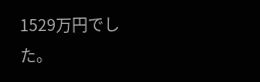1529万円でした。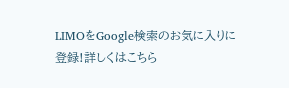LIMOをGoogle検索のお気に入りに登録!詳しくはこちら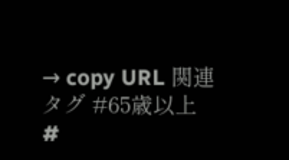→ copy URL 関連タグ #65歳以上 #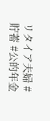リタイア夫婦 #貯蓄 #公的年金